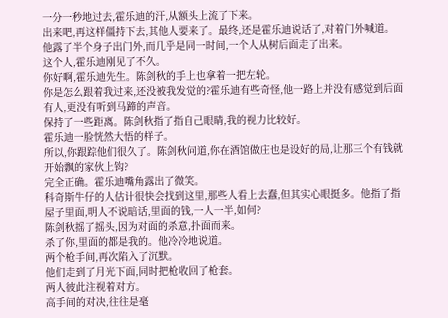一分一秒地过去,霍乐迪的汗,从额头上流了下来。
出来吧,再这样僵持下去,其他人要来了。最终,还是霍乐迪说话了,对着门外喊道。
他露了半个身子出门外,而几乎是同一时间,一个人从树后面走了出来。
这个人,霍乐迪刚见了不久。
你好啊,霍乐迪先生。陈剑秋的手上也拿着一把左轮。
你是怎么跟着我过来,还没被我发觉的?霍乐迪有些奇怪,他一路上并没有感觉到后面有人,更没有听到马蹄的声音。
保持了一些距离。陈剑秋指了指自己眼睛,我的视力比较好。
霍乐迪一脸恍然大悟的样子。
所以,你跟踪他们很久了。陈剑秋问道,你在酒馆做庄也是设好的局,让那三个有钱就开始飘的家伙上钩?
完全正确。霍乐迪嘴角露出了微笑。
科奇斯牛仔的人估计很快会找到这里,那些人看上去蠢,但其实心眼挺多。他指了指屋子里面,明人不说暗话,里面的钱,一人一半,如何?
陈剑秋摇了摇头,因为对面的杀意,扑面而来。
杀了你,里面的都是我的。他冷冷地说道。
两个枪手间,再次陷入了沉默。
他们走到了月光下面,同时把枪收回了枪套。
两人彼此注视着对方。
高手间的对决,往往是毫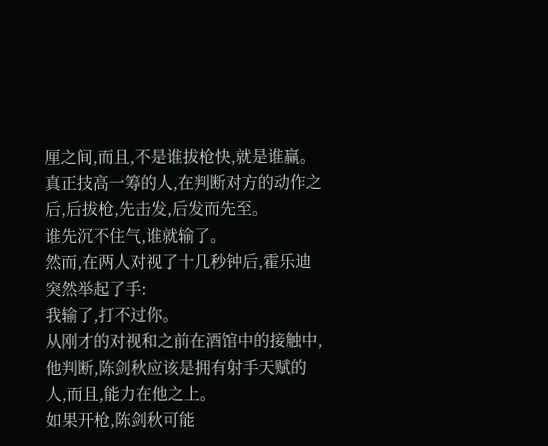厘之间,而且,不是谁拔枪快,就是谁赢。
真正技高一筹的人,在判断对方的动作之后,后拔枪,先击发,后发而先至。
谁先沉不住气,谁就输了。
然而,在两人对视了十几秒钟后,霍乐迪突然举起了手:
我输了,打不过你。
从刚才的对视和之前在酒馆中的接触中,他判断,陈剑秋应该是拥有射手天赋的人,而且,能力在他之上。
如果开枪,陈剑秋可能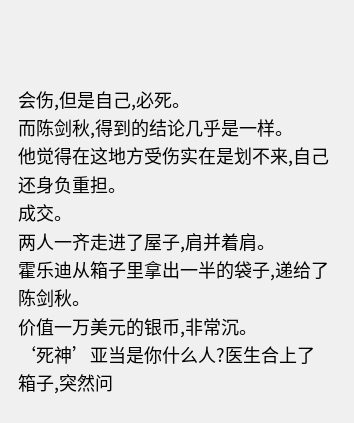会伤,但是自己,必死。
而陈剑秋,得到的结论几乎是一样。
他觉得在这地方受伤实在是划不来,自己还身负重担。
成交。
两人一齐走进了屋子,肩并着肩。
霍乐迪从箱子里拿出一半的袋子,递给了陈剑秋。
价值一万美元的银币,非常沉。
‘死神’亚当是你什么人?医生合上了箱子,突然问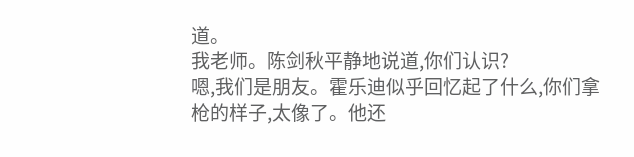道。
我老师。陈剑秋平静地说道,你们认识?
嗯,我们是朋友。霍乐迪似乎回忆起了什么,你们拿枪的样子,太像了。他还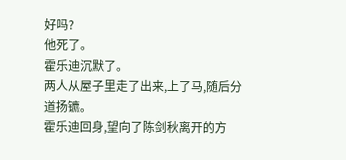好吗?
他死了。
霍乐迪沉默了。
两人从屋子里走了出来,上了马,随后分道扬镳。
霍乐迪回身,望向了陈剑秋离开的方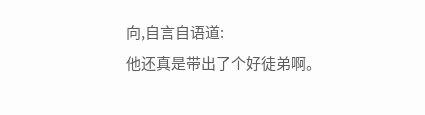向,自言自语道:
他还真是带出了个好徒弟啊。